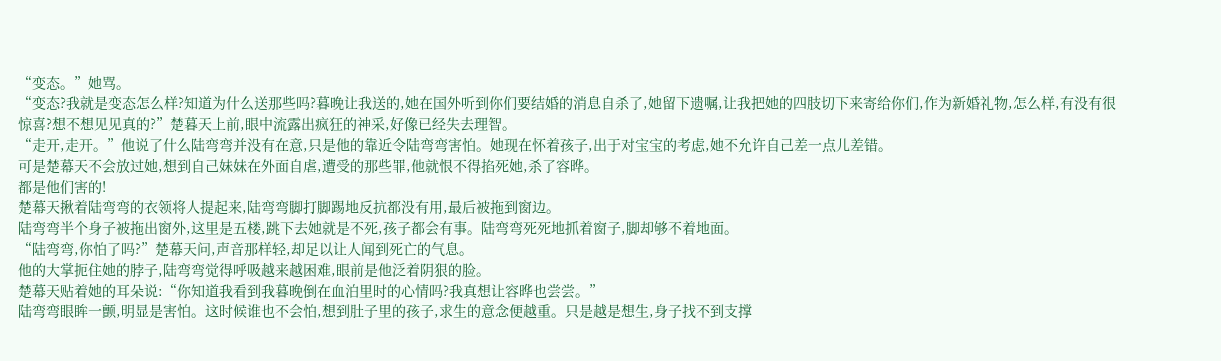“变态。”她骂。
“变态?我就是变态怎么样?知道为什么送那些吗?暮晚让我送的,她在国外听到你们要结婚的消息自杀了,她留下遗嘱,让我把她的四肢切下来寄给你们,作为新婚礼物,怎么样,有没有很惊喜?想不想见见真的?”楚暮天上前,眼中流露出疯狂的神采,好像已经失去理智。
“走开,走开。”他说了什么陆弯弯并没有在意,只是他的靠近令陆弯弯害怕。她现在怀着孩子,出于对宝宝的考虑,她不允许自己差一点儿差错。
可是楚幕天不会放过她,想到自己妹妹在外面自虐,遭受的那些罪,他就恨不得掐死她,杀了容晔。
都是他们害的!
楚幕天揪着陆弯弯的衣领将人提起来,陆弯弯脚打脚踢地反抗都没有用,最后被拖到窗边。
陆弯弯半个身子被拖出窗外,这里是五楼,跳下去她就是不死,孩子都会有事。陆弯弯死死地抓着窗子,脚却够不着地面。
“陆弯弯,你怕了吗?”楚幕天问,声音那样轻,却足以让人闻到死亡的气息。
他的大掌扼住她的脖子,陆弯弯觉得呼吸越来越困难,眼前是他泛着阴狠的脸。
楚幕天贴着她的耳朵说:“你知道我看到我暮晚倒在血泊里时的心情吗?我真想让容晔也尝尝。”
陆弯弯眼眸一颤,明显是害怕。这时候谁也不会怕,想到肚子里的孩子,求生的意念便越重。只是越是想生,身子找不到支撑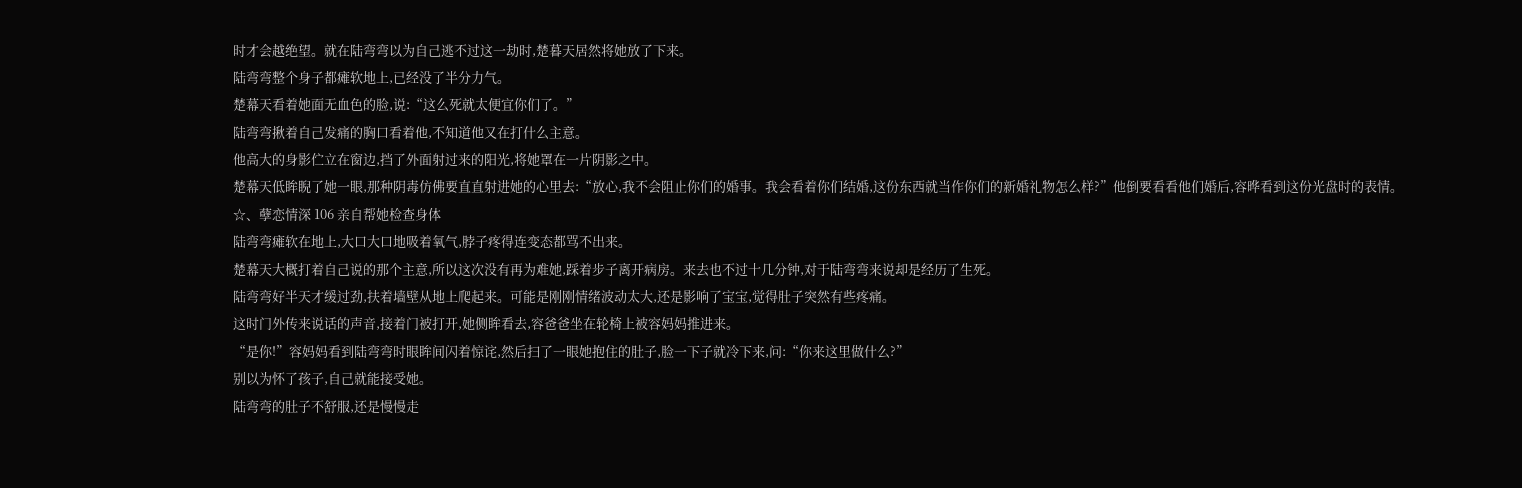时才会越绝望。就在陆弯弯以为自己逃不过这一劫时,楚暮天居然将她放了下来。
陆弯弯整个身子都瘫软地上,已经没了半分力气。
楚幕天看着她面无血色的脸,说:“这么死就太便宜你们了。”
陆弯弯揪着自己发痛的胸口看着他,不知道他又在打什么主意。
他高大的身影伫立在窗边,挡了外面射过来的阳光,将她罩在一片阴影之中。
楚幕天低眸睨了她一眼,那种阴毒仿佛要直直射进她的心里去:“放心,我不会阻止你们的婚事。我会看着你们结婚,这份东西就当作你们的新婚礼物怎么样?”他倒要看看他们婚后,容晔看到这份光盘时的表情。
☆、孽恋情深 106 亲自帮她检查身体
陆弯弯瘫软在地上,大口大口地吸着氧气,脖子疼得连变态都骂不出来。
楚幕天大概打着自己说的那个主意,所以这次没有再为难她,踩着步子离开病房。来去也不过十几分钟,对于陆弯弯来说却是经历了生死。
陆弯弯好半天才缓过劲,扶着墙壁从地上爬起来。可能是刚刚情绪波动太大,还是影响了宝宝,觉得肚子突然有些疼痛。
这时门外传来说话的声音,接着门被打开,她侧眸看去,容爸爸坐在轮椅上被容妈妈推进来。
“是你!”容妈妈看到陆弯弯时眼眸间闪着惊诧,然后扫了一眼她抱住的肚子,脸一下子就冷下来,问:“你来这里做什么?”
别以为怀了孩子,自己就能接受她。
陆弯弯的肚子不舒服,还是慢慢走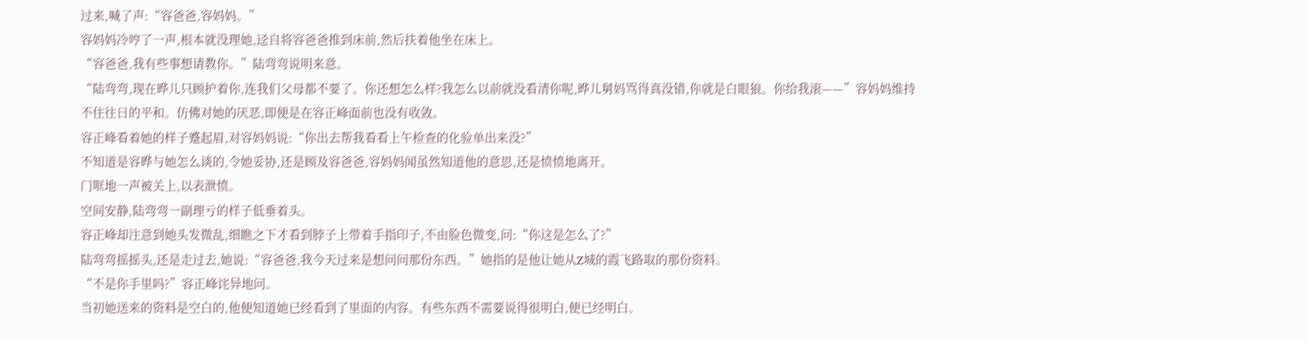过来,喊了声:“容爸爸,容妈妈。”
容妈妈冷哼了一声,根本就没理她,迳自将容爸爸推到床前,然后扶着他坐在床上。
“容爸爸,我有些事想请教你。”陆弯弯说明来意。
“陆弯弯,现在晔儿只顾护着你,连我们父母都不要了。你还想怎么样?我怎么以前就没看清你呢,晔儿舅妈骂得真没错,你就是白眼狼。你给我滚——”容妈妈维持不住往日的平和。仿佛对她的厌恶,即便是在容正峰面前也没有收敛。
容正峰看着她的样子蹙起眉,对容妈妈说:“你出去帮我看看上午检查的化验单出来没?”
不知道是容晔与她怎么谈的,令她妥协,还是顾及容爸爸,容妈妈闻虽然知道他的意思,还是愤愤地离开。
门哐地一声被关上,以表泄愤。
空间安静,陆弯弯一副理亏的样子低垂着头。
容正峰却注意到她头发微乱,细瞧之下才看到脖子上带着手指印子,不由脸色微变,问:“你这是怎么了?”
陆弯弯摇摇头,还是走过去,她说:“容爸爸,我今天过来是想问问那份东西。”她指的是他让她从Z城的霞飞路取的那份资料。
“不是你手里吗?”容正峰诧异地问。
当初她送来的资料是空白的,他便知道她已经看到了里面的内容。有些东西不需要说得很明白,便已经明白。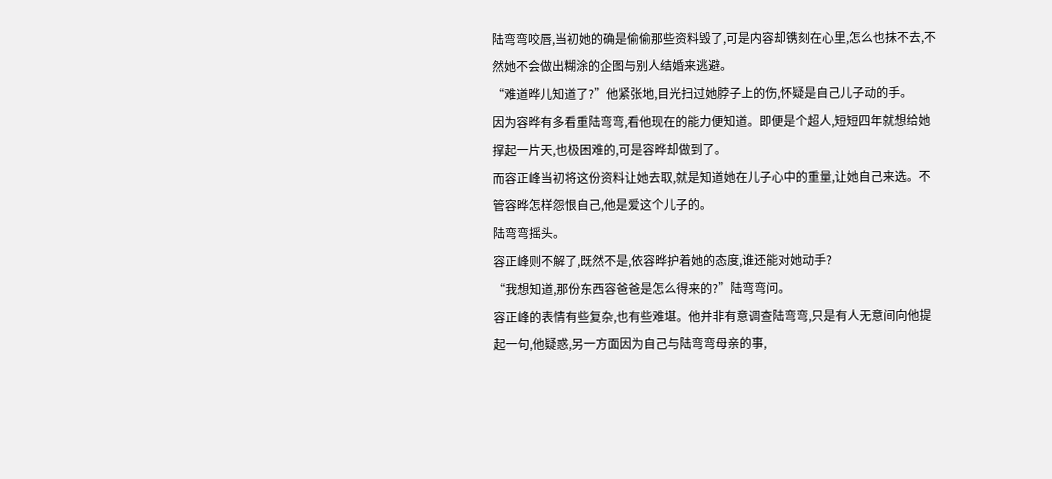陆弯弯咬唇,当初她的确是偷偷那些资料毁了,可是内容却镌刻在心里,怎么也抹不去,不然她不会做出糊涂的企图与别人结婚来逃避。
“难道晔儿知道了?”他紧张地,目光扫过她脖子上的伤,怀疑是自己儿子动的手。
因为容晔有多看重陆弯弯,看他现在的能力便知道。即便是个超人,短短四年就想给她撑起一片天,也极困难的,可是容晔却做到了。
而容正峰当初将这份资料让她去取,就是知道她在儿子心中的重量,让她自己来选。不管容晔怎样怨恨自己,他是爱这个儿子的。
陆弯弯摇头。
容正峰则不解了,既然不是,依容晔护着她的态度,谁还能对她动手?
“我想知道,那份东西容爸爸是怎么得来的?”陆弯弯问。
容正峰的表情有些复杂,也有些难堪。他并非有意调查陆弯弯,只是有人无意间向他提起一句,他疑惑,另一方面因为自己与陆弯弯母亲的事,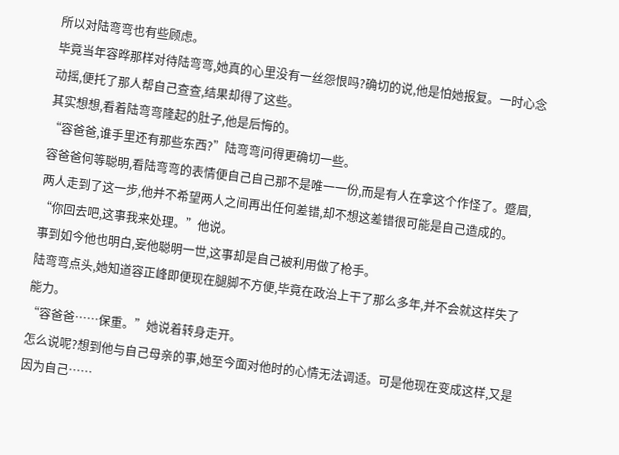所以对陆弯弯也有些顾虑。
毕竟当年容晔那样对待陆弯弯,她真的心里没有一丝怨恨吗?确切的说,他是怕她报复。一时心念动摇,便托了那人帮自己查查,结果却得了这些。
其实想想,看着陆弯弯隆起的肚子,他是后悔的。
“容爸爸,谁手里还有那些东西?”陆弯弯问得更确切一些。
容爸爸何等聪明,看陆弯弯的表情便自己自己那不是唯一一份,而是有人在拿这个作怪了。蹙眉,两人走到了这一步,他并不希望两人之间再出任何差错,却不想这差错很可能是自己造成的。
“你回去吧,这事我来处理。”他说。
事到如今他也明白,妄他聪明一世,这事却是自己被利用做了枪手。
陆弯弯点头,她知道容正峰即便现在腿脚不方便,毕竟在政治上干了那么多年,并不会就这样失了能力。
“容爸爸……保重。”她说着转身走开。
怎么说呢?想到他与自己母亲的事,她至今面对他时的心情无法调适。可是他现在变成这样,又是因为自己……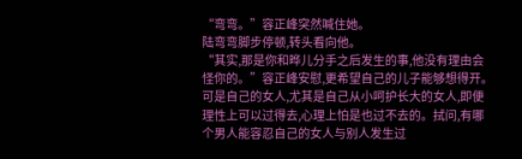“弯弯。”容正峰突然喊住她。
陆弯弯脚步停顿,转头看向他。
“其实,那是你和晔儿分手之后发生的事,他没有理由会怪你的。”容正峰安慰,更希望自己的儿子能够想得开。
可是自己的女人,尤其是自己从小呵护长大的女人,即便理性上可以过得去,心理上怕是也过不去的。拭问,有哪个男人能容忍自己的女人与别人发生过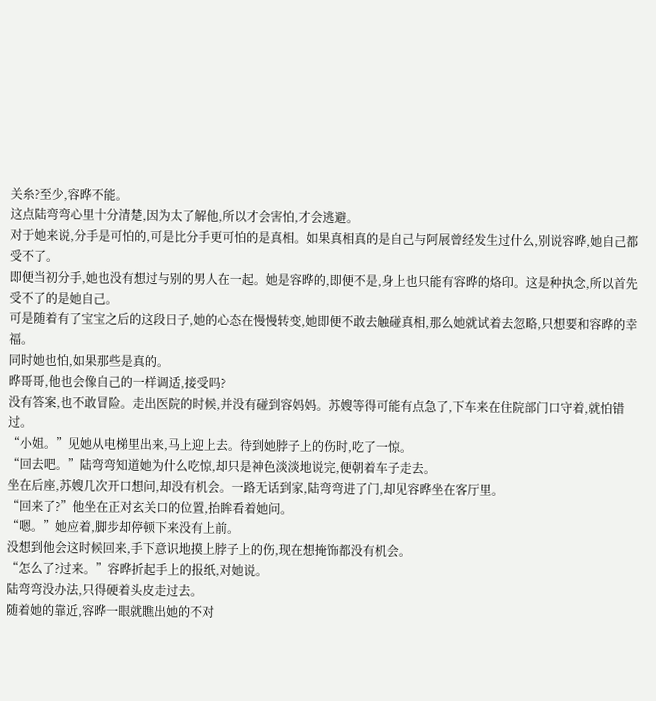关糸?至少,容晔不能。
这点陆弯弯心里十分清楚,因为太了解他,所以才会害怕,才会逃避。
对于她来说,分手是可怕的,可是比分手更可怕的是真相。如果真相真的是自己与阿展曾经发生过什么,别说容晔,她自己都受不了。
即便当初分手,她也没有想过与别的男人在一起。她是容晔的,即便不是,身上也只能有容晔的烙印。这是种执念,所以首先受不了的是她自己。
可是随着有了宝宝之后的这段日子,她的心态在慢慢转变,她即便不敢去触碰真相,那么她就试着去忽略,只想要和容晔的幸福。
同时她也怕,如果那些是真的。
晔哥哥,他也会像自己的一样调适,接受吗?
没有答案,也不敢冒险。走出医院的时候,并没有碰到容妈妈。苏嫂等得可能有点急了,下车来在住院部门口守着,就怕错过。
“小姐。”见她从电梯里出来,马上迎上去。待到她脖子上的伤时,吃了一惊。
“回去吧。”陆弯弯知道她为什么吃惊,却只是神色淡淡地说完,便朝着车子走去。
坐在后座,苏嫂几次开口想问,却没有机会。一路无话到家,陆弯弯进了门,却见容晔坐在客厅里。
“回来了?”他坐在正对玄关口的位置,抬眸看着她问。
“嗯。”她应着,脚步却停顿下来没有上前。
没想到他会这时候回来,手下意识地摸上脖子上的伤,现在想掩饰都没有机会。
“怎么了?过来。”容晔折起手上的报纸,对她说。
陆弯弯没办法,只得硬着头皮走过去。
随着她的靠近,容晔一眼就瞧出她的不对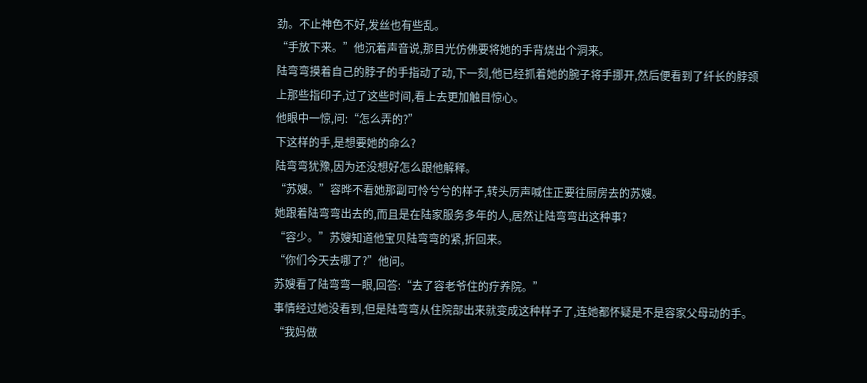劲。不止神色不好,发丝也有些乱。
“手放下来。”他沉着声音说,那目光仿佛要将她的手背烧出个洞来。
陆弯弯摸着自己的脖子的手指动了动,下一刻,他已经抓着她的腕子将手挪开,然后便看到了纤长的脖颈上那些指印子,过了这些时间,看上去更加触目惊心。
他眼中一惊,问:“怎么弄的?”
下这样的手,是想要她的命么?
陆弯弯犹豫,因为还没想好怎么跟他解释。
“苏嫂。”容晔不看她那副可怜兮兮的样子,转头厉声喊住正要往厨房去的苏嫂。
她跟着陆弯弯出去的,而且是在陆家服务多年的人,居然让陆弯弯出这种事?
“容少。”苏嫂知道他宝贝陆弯弯的紧,折回来。
“你们今天去哪了?”他问。
苏嫂看了陆弯弯一眼,回答:“去了容老爷住的疗养院。”
事情经过她没看到,但是陆弯弯从住院部出来就变成这种样子了,连她都怀疑是不是容家父母动的手。
“我妈做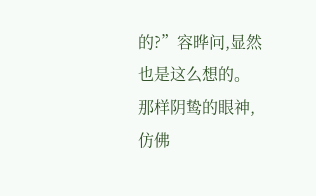的?”容晔问,显然也是这么想的。
那样阴鸷的眼神,仿佛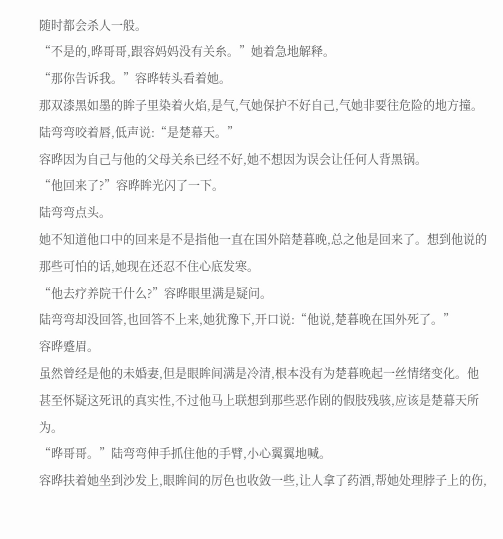随时都会杀人一般。
“不是的,晔哥哥,跟容妈妈没有关糸。”她着急地解释。
“那你告诉我。”容晔转头看着她。
那双漆黑如墨的眸子里染着火焰,是气,气她保护不好自己,气她非要往危险的地方撞。
陆弯弯咬着唇,低声说:“是楚幕天。”
容晔因为自己与他的父母关糸已经不好,她不想因为误会让任何人背黑锅。
“他回来了?”容晔眸光闪了一下。
陆弯弯点头。
她不知道他口中的回来是不是指他一直在国外陪楚暮晚,总之他是回来了。想到他说的那些可怕的话,她现在还忍不住心底发寒。
“他去疗养院干什么?”容晔眼里满是疑问。
陆弯弯却没回答,也回答不上来,她犹豫下,开口说:“他说,楚暮晚在国外死了。”
容晔蹙眉。
虽然曾经是他的未婚妻,但是眼眸间满是冷清,根本没有为楚暮晚起一丝情绪变化。他甚至怀疑这死讯的真实性,不过他马上联想到那些恶作剧的假肢残骇,应该是楚幕天所为。
“晔哥哥。”陆弯弯伸手抓住他的手臂,小心翼翼地喊。
容晔扶着她坐到沙发上,眼眸间的厉色也收敛一些,让人拿了药酒,帮她处理脖子上的伤,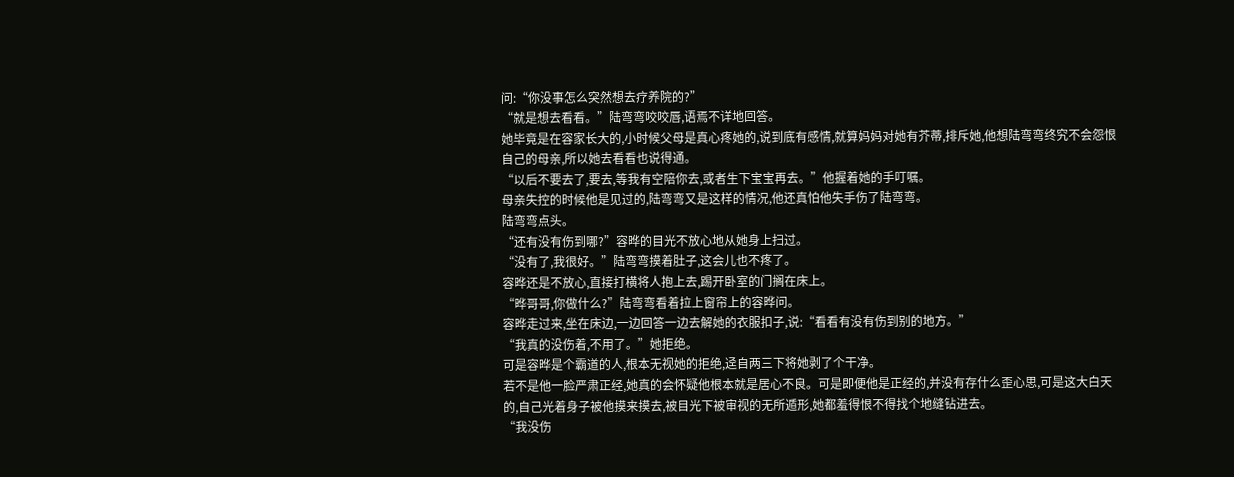问:“你没事怎么突然想去疗养院的?”
“就是想去看看。”陆弯弯咬咬唇,语焉不详地回答。
她毕竟是在容家长大的,小时候父母是真心疼她的,说到底有感情,就算妈妈对她有芥蒂,排斥她,他想陆弯弯终究不会怨恨自己的母亲,所以她去看看也说得通。
“以后不要去了,要去,等我有空陪你去,或者生下宝宝再去。”他握着她的手叮嘱。
母亲失控的时候他是见过的,陆弯弯又是这样的情况,他还真怕他失手伤了陆弯弯。
陆弯弯点头。
“还有没有伤到哪?”容晔的目光不放心地从她身上扫过。
“没有了,我很好。”陆弯弯摸着肚子,这会儿也不疼了。
容晔还是不放心,直接打横将人抱上去,踢开卧室的门搁在床上。
“晔哥哥,你做什么?”陆弯弯看着拉上窗帘上的容晔问。
容晔走过来,坐在床边,一边回答一边去解她的衣服扣子,说:“看看有没有伤到别的地方。”
“我真的没伤着,不用了。”她拒绝。
可是容晔是个霸道的人,根本无视她的拒绝,迳自两三下将她剥了个干净。
若不是他一脸严肃正经,她真的会怀疑他根本就是居心不良。可是即便他是正经的,并没有存什么歪心思,可是这大白天的,自己光着身子被他摸来摸去,被目光下被审视的无所遁形,她都羞得恨不得找个地缝钻进去。
“我没伤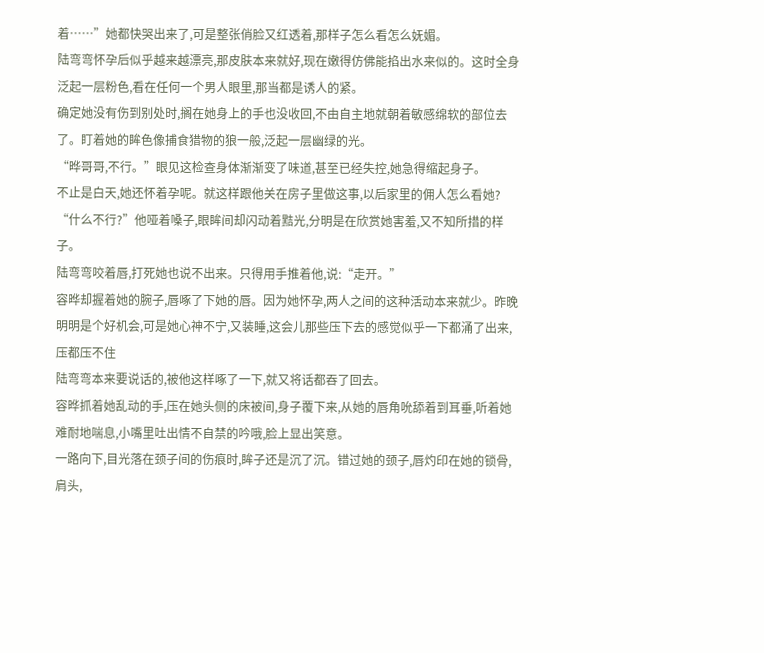着……”她都快哭出来了,可是整张俏脸又红透着,那样子怎么看怎么妩媚。
陆弯弯怀孕后似乎越来越漂亮,那皮肤本来就好,现在嫩得仿佛能掐出水来似的。这时全身泛起一层粉色,看在任何一个男人眼里,那当都是诱人的紧。
确定她没有伤到别处时,搁在她身上的手也没收回,不由自主地就朝着敏感绵软的部位去了。盯着她的眸色像捕食猎物的狼一般,泛起一层幽绿的光。
“晔哥哥,不行。”眼见这检查身体渐渐变了味道,甚至已经失控,她急得缩起身子。
不止是白天,她还怀着孕呢。就这样跟他关在房子里做这事,以后家里的佣人怎么看她?
“什么不行?”他哑着嗓子,眼眸间却闪动着黠光,分明是在欣赏她害羞,又不知所措的样子。
陆弯弯咬着唇,打死她也说不出来。只得用手推着他,说:“走开。”
容晔却握着她的腕子,唇啄了下她的唇。因为她怀孕,两人之间的这种活动本来就少。昨晚明明是个好机会,可是她心神不宁,又装睡,这会儿那些压下去的感觉似乎一下都涌了出来,压都压不住
陆弯弯本来要说话的,被他这样啄了一下,就又将话都吞了回去。
容晔抓着她乱动的手,压在她头侧的床被间,身子覆下来,从她的唇角吮舔着到耳垂,听着她难耐地喘息,小嘴里吐出情不自禁的吟哦,脸上显出笑意。
一路向下,目光落在颈子间的伤痕时,眸子还是沉了沉。错过她的颈子,唇灼印在她的锁骨,肩头,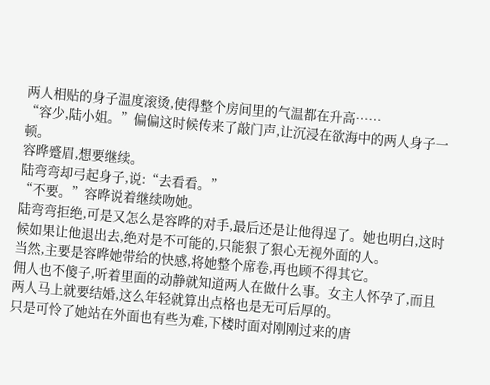两人相贴的身子温度滚烫,使得整个房间里的气温都在升高……
“容少,陆小姐。”偏偏这时候传来了敲门声,让沉浸在欲海中的两人身子一顿。
容晔蹙眉,想要继续。
陆弯弯却弓起身子,说:“去看看。”
“不要。”容晔说着继续吻她。
陆弯弯拒绝,可是又怎么是容晔的对手,最后还是让他得逞了。她也明白,这时候如果让他退出去,绝对是不可能的,只能狠了狠心无视外面的人。
当然,主要是容晔她带给的快感,将她整个席卷,再也顾不得其它。
佣人也不傻子,听着里面的动静就知道两人在做什么事。女主人怀孕了,而且两人马上就要结婚,这么年轻就算出点格也是无可后厚的。
只是可怜了她站在外面也有些为难,下楼时面对刚刚过来的唐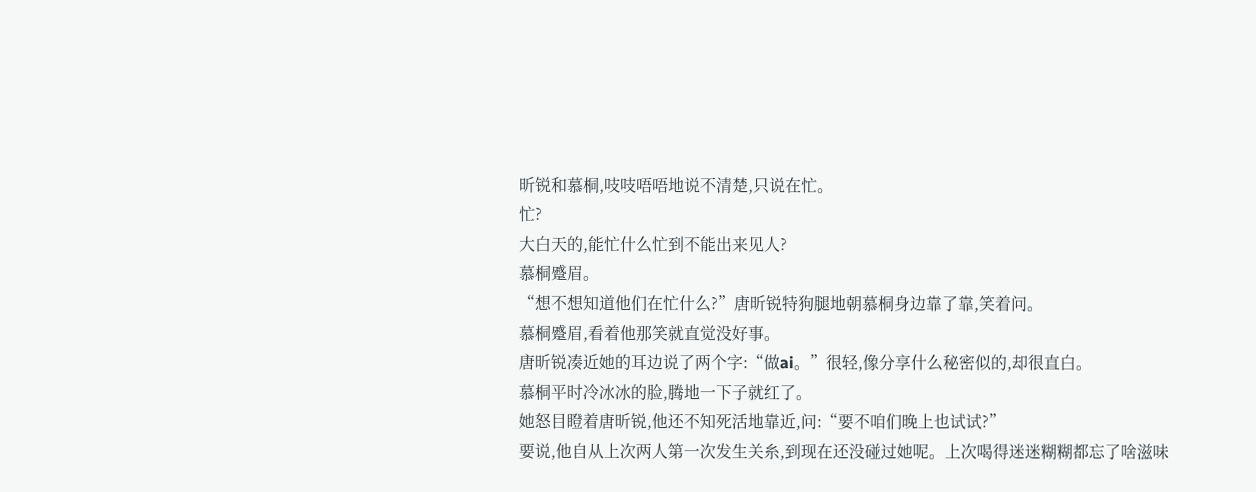昕锐和慕桐,吱吱唔唔地说不清楚,只说在忙。
忙?
大白天的,能忙什么忙到不能出来见人?
慕桐蹙眉。
“想不想知道他们在忙什么?”唐昕锐特狗腿地朝慕桐身边靠了靠,笑着问。
慕桐蹙眉,看着他那笑就直觉没好事。
唐昕锐凑近她的耳边说了两个字:“做ai。”很轻,像分享什么秘密似的,却很直白。
慕桐平时冷冰冰的脸,腾地一下子就红了。
她怒目瞪着唐昕锐,他还不知死活地靠近,问:“要不咱们晚上也试试?”
要说,他自从上次两人第一次发生关糸,到现在还没碰过她呢。上次喝得迷迷糊糊都忘了啥滋味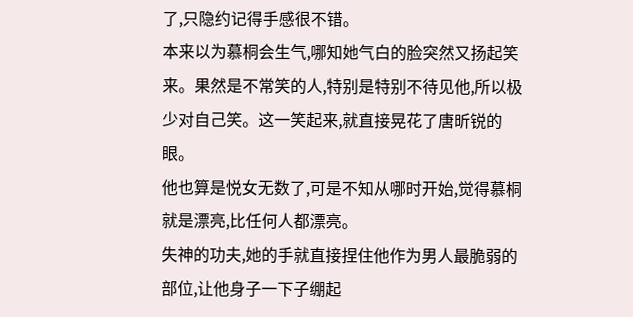了,只隐约记得手感很不错。
本来以为慕桐会生气,哪知她气白的脸突然又扬起笑来。果然是不常笑的人,特别是特别不待见他,所以极少对自己笑。这一笑起来,就直接晃花了唐昕锐的眼。
他也算是悦女无数了,可是不知从哪时开始,觉得慕桐就是漂亮,比任何人都漂亮。
失神的功夫,她的手就直接捏住他作为男人最脆弱的部位,让他身子一下子绷起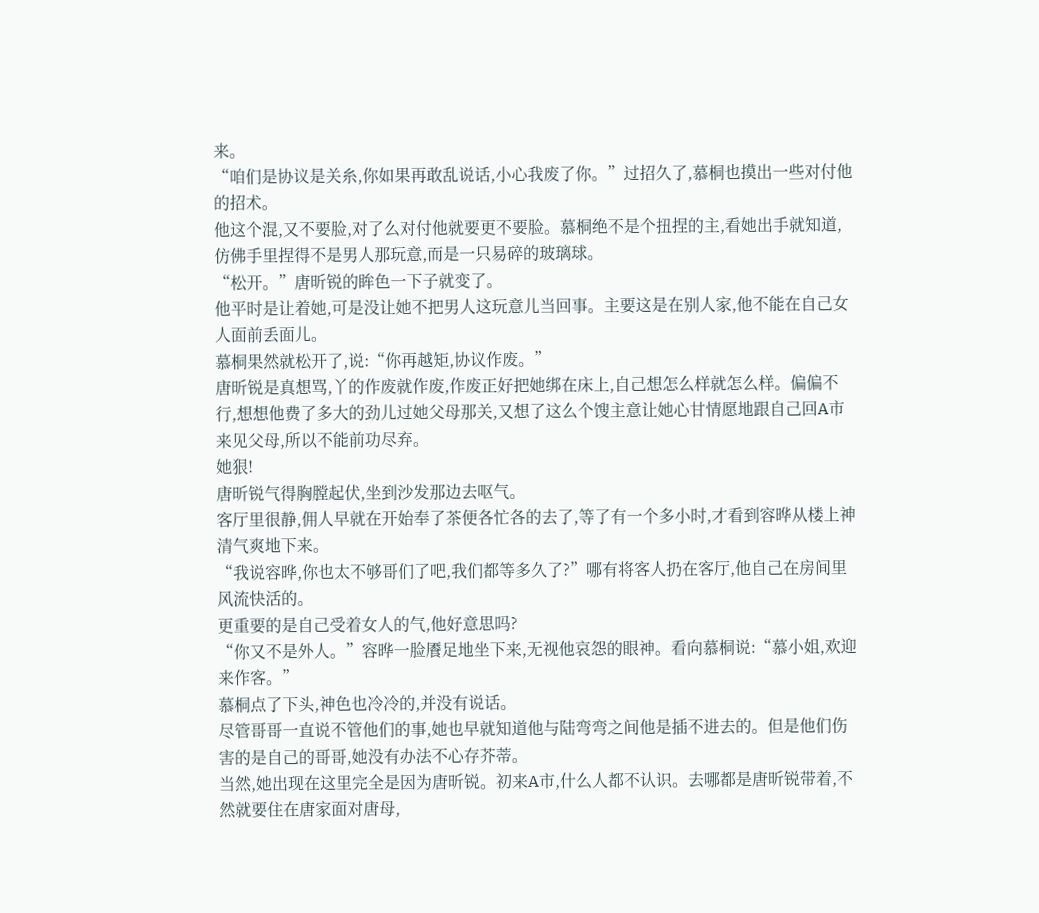来。
“咱们是协议是关糸,你如果再敢乱说话,小心我废了你。”过招久了,慕桐也摸出一些对付他的招术。
他这个混,又不要脸,对了么对付他就要更不要脸。慕桐绝不是个扭捏的主,看她出手就知道,仿佛手里捏得不是男人那玩意,而是一只易碎的玻璃球。
“松开。”唐昕锐的眸色一下子就变了。
他平时是让着她,可是没让她不把男人这玩意儿当回事。主要这是在别人家,他不能在自己女人面前丢面儿。
慕桐果然就松开了,说:“你再越矩,协议作废。”
唐昕锐是真想骂,丫的作废就作废,作废正好把她绑在床上,自己想怎么样就怎么样。偏偏不行,想想他费了多大的劲儿过她父母那关,又想了这么个馊主意让她心甘情愿地跟自己回A市来见父母,所以不能前功尽弃。
她狠!
唐昕锐气得胸膛起伏,坐到沙发那边去呕气。
客厅里很静,佣人早就在开始奉了茶便各忙各的去了,等了有一个多小时,才看到容晔从楼上神清气爽地下来。
“我说容晔,你也太不够哥们了吧,我们都等多久了?”哪有将客人扔在客厅,他自己在房间里风流快活的。
更重要的是自己受着女人的气,他好意思吗?
“你又不是外人。”容晔一脸餍足地坐下来,无视他哀怨的眼神。看向慕桐说:“慕小姐,欢迎来作客。”
慕桐点了下头,神色也冷冷的,并没有说话。
尽管哥哥一直说不管他们的事,她也早就知道他与陆弯弯之间他是插不进去的。但是他们伤害的是自己的哥哥,她没有办法不心存芥蒂。
当然,她出现在这里完全是因为唐昕锐。初来A市,什么人都不认识。去哪都是唐昕锐带着,不然就要住在唐家面对唐母,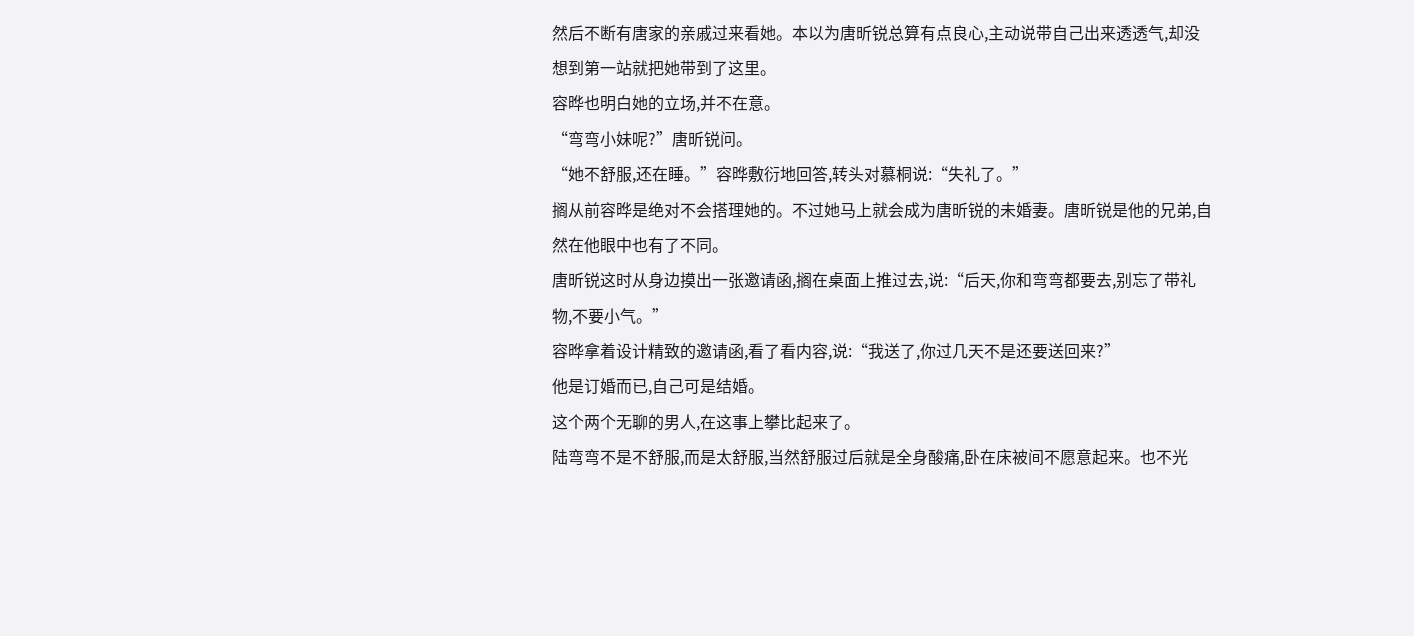然后不断有唐家的亲戚过来看她。本以为唐昕锐总算有点良心,主动说带自己出来透透气,却没想到第一站就把她带到了这里。
容晔也明白她的立场,并不在意。
“弯弯小妹呢?”唐昕锐问。
“她不舒服,还在睡。”容晔敷衍地回答,转头对慕桐说:“失礼了。”
搁从前容晔是绝对不会搭理她的。不过她马上就会成为唐昕锐的未婚妻。唐昕锐是他的兄弟,自然在他眼中也有了不同。
唐昕锐这时从身边摸出一张邀请函,搁在桌面上推过去,说:“后天,你和弯弯都要去,别忘了带礼物,不要小气。”
容晔拿着设计精致的邀请函,看了看内容,说:“我送了,你过几天不是还要送回来?”
他是订婚而已,自己可是结婚。
这个两个无聊的男人,在这事上攀比起来了。
陆弯弯不是不舒服,而是太舒服,当然舒服过后就是全身酸痛,卧在床被间不愿意起来。也不光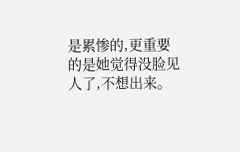是累惨的,更重要的是她觉得没脸见人了,不想出来。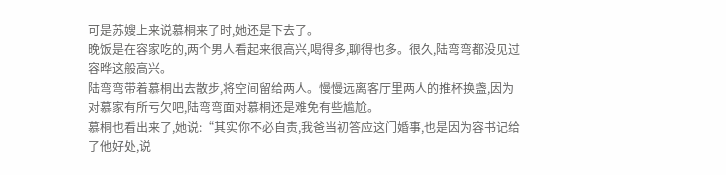可是苏嫂上来说慕桐来了时,她还是下去了。
晚饭是在容家吃的,两个男人看起来很高兴,喝得多,聊得也多。很久,陆弯弯都没见过容晔这般高兴。
陆弯弯带着慕桐出去散步,将空间留给两人。慢慢远离客厅里两人的推杯换盏,因为对慕家有所亏欠吧,陆弯弯面对慕桐还是难免有些尴尬。
慕桐也看出来了,她说:“其实你不必自责,我爸当初答应这门婚事,也是因为容书记给了他好处,说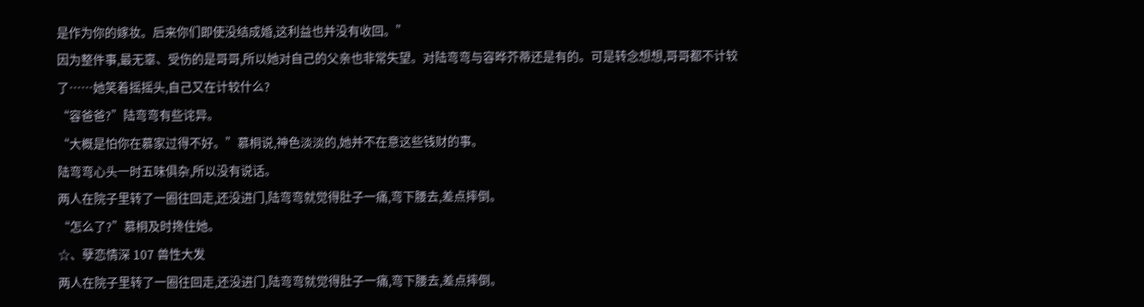是作为你的嫁妆。后来你们即使没结成婚,这利益也并没有收回。”
因为整件事,最无辜、受伤的是哥哥,所以她对自己的父亲也非常失望。对陆弯弯与容晔芥蒂还是有的。可是转念想想,哥哥都不计较了……她笑着摇摇头,自己又在计较什么?
“容爸爸?”陆弯弯有些诧异。
“大概是怕你在慕家过得不好。”慕桐说,神色淡淡的,她并不在意这些钱财的事。
陆弯弯心头一时五味俱杂,所以没有说话。
两人在院子里转了一圈往回走,还没进门,陆弯弯就觉得肚子一痛,弯下腰去,差点摔倒。
“怎么了?”慕桐及时搀住她。
☆、孽恋情深 107 兽性大发
两人在院子里转了一圈往回走,还没进门,陆弯弯就觉得肚子一痛,弯下腰去,差点摔倒。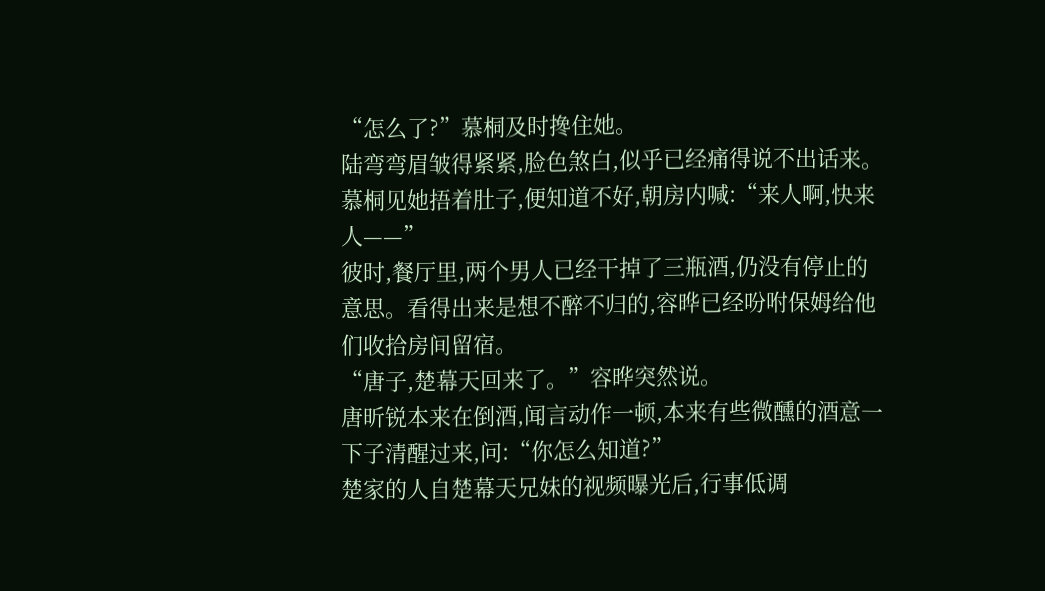“怎么了?”慕桐及时搀住她。
陆弯弯眉皱得紧紧,脸色煞白,似乎已经痛得说不出话来。
慕桐见她捂着肚子,便知道不好,朝房内喊:“来人啊,快来人——”
彼时,餐厅里,两个男人已经干掉了三瓶酒,仍没有停止的意思。看得出来是想不醉不归的,容晔已经吩咐保姆给他们收拾房间留宿。
“唐子,楚幕天回来了。”容晔突然说。
唐昕锐本来在倒酒,闻言动作一顿,本来有些微醺的酒意一下子清醒过来,问:“你怎么知道?”
楚家的人自楚幕天兄妹的视频曝光后,行事低调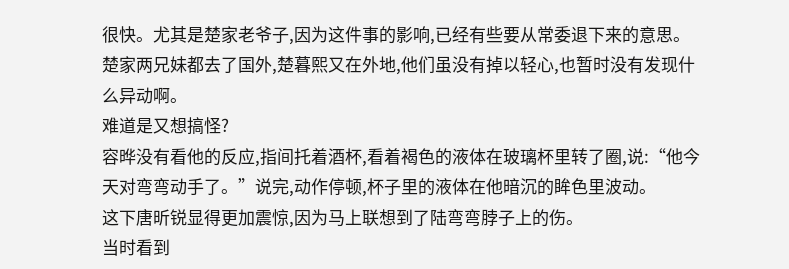很快。尤其是楚家老爷子,因为这件事的影响,已经有些要从常委退下来的意思。
楚家两兄妹都去了国外,楚暮熙又在外地,他们虽没有掉以轻心,也暂时没有发现什么异动啊。
难道是又想搞怪?
容晔没有看他的反应,指间托着酒杯,看着褐色的液体在玻璃杯里转了圈,说:“他今天对弯弯动手了。”说完,动作停顿,杯子里的液体在他暗沉的眸色里波动。
这下唐昕锐显得更加震惊,因为马上联想到了陆弯弯脖子上的伤。
当时看到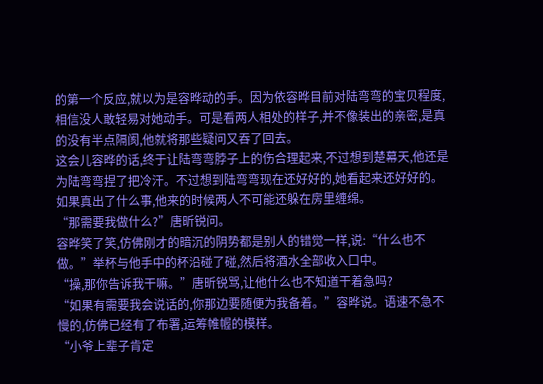的第一个反应,就以为是容晔动的手。因为依容晔目前对陆弯弯的宝贝程度,相信没人敢轻易对她动手。可是看两人相处的样子,并不像装出的亲密,是真的没有半点隔阂,他就将那些疑问又吞了回去。
这会儿容晔的话,终于让陆弯弯脖子上的伤合理起来,不过想到楚幕天,他还是为陆弯弯捏了把冷汗。不过想到陆弯弯现在还好好的,她看起来还好好的。如果真出了什么事,他来的时候两人不可能还躲在房里缠绵。
“那需要我做什么?”唐昕锐问。
容晔笑了笑,仿佛刚才的暗沉的阴势都是别人的错觉一样,说:“什么也不做。”举杯与他手中的杯沿碰了碰,然后将酒水全部收入口中。
“操,那你告诉我干嘛。”唐昕锐骂,让他什么也不知道干着急吗?
“如果有需要我会说话的,你那边要随便为我备着。”容晔说。语速不急不慢的,仿佛已经有了布署,运筹帷幄的模样。
“小爷上辈子肯定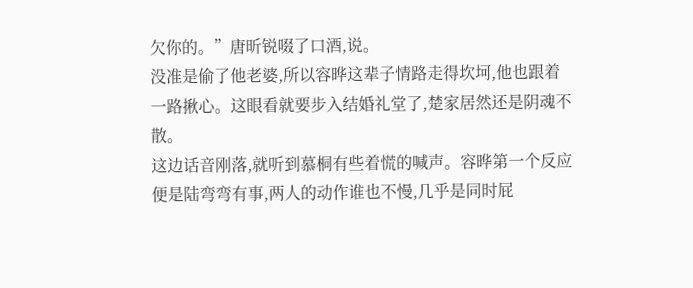欠你的。”唐昕锐啜了口酒,说。
没准是偷了他老婆,所以容晔这辈子情路走得坎坷,他也跟着一路揪心。这眼看就要步入结婚礼堂了,楚家居然还是阴魂不散。
这边话音刚落,就听到慕桐有些着慌的喊声。容晔第一个反应便是陆弯弯有事,两人的动作谁也不慢,几乎是同时屁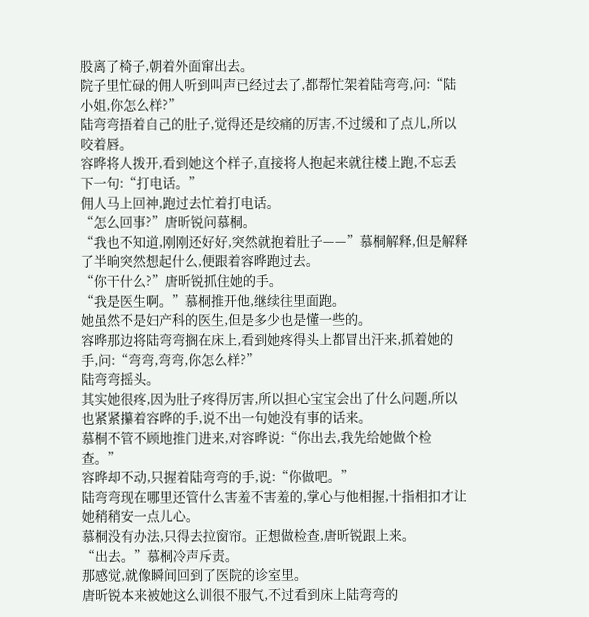股离了椅子,朝着外面窜出去。
院子里忙碌的佣人听到叫声已经过去了,都帮忙架着陆弯弯,问:“陆小姐,你怎么样?”
陆弯弯捂着自己的肚子,觉得还是绞痛的厉害,不过缓和了点儿,所以咬着唇。
容晔将人拨开,看到她这个样子,直接将人抱起来就往楼上跑,不忘丢下一句:“打电话。”
佣人马上回神,跑过去忙着打电话。
“怎么回事?”唐昕锐问慕桐。
“我也不知道,刚刚还好好,突然就抱着肚子——”慕桐解释,但是解释了半晌突然想起什么,便跟着容晔跑过去。
“你干什么?”唐昕锐抓住她的手。
“我是医生啊。”慕桐推开他,继续往里面跑。
她虽然不是妇产科的医生,但是多少也是懂一些的。
容晔那边将陆弯弯搁在床上,看到她疼得头上都冒出汗来,抓着她的手,问:“弯弯,弯弯,你怎么样?”
陆弯弯摇头。
其实她很疼,因为肚子疼得厉害,所以担心宝宝会出了什么问题,所以也紧紧攥着容晔的手,说不出一句她没有事的话来。
慕桐不管不顾地推门进来,对容晔说:“你出去,我先给她做个检查。”
容晔却不动,只握着陆弯弯的手,说:“你做吧。”
陆弯弯现在哪里还管什么害羞不害羞的,掌心与他相握,十指相扣才让她稍稍安一点儿心。
慕桐没有办法,只得去拉窗帘。正想做检查,唐昕锐跟上来。
“出去。”慕桐冷声斥责。
那感觉,就像瞬间回到了医院的诊室里。
唐昕锐本来被她这么训很不服气,不过看到床上陆弯弯的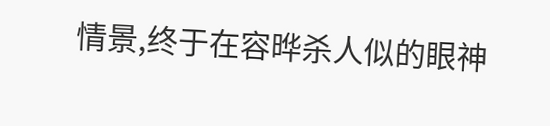情景,终于在容晔杀人似的眼神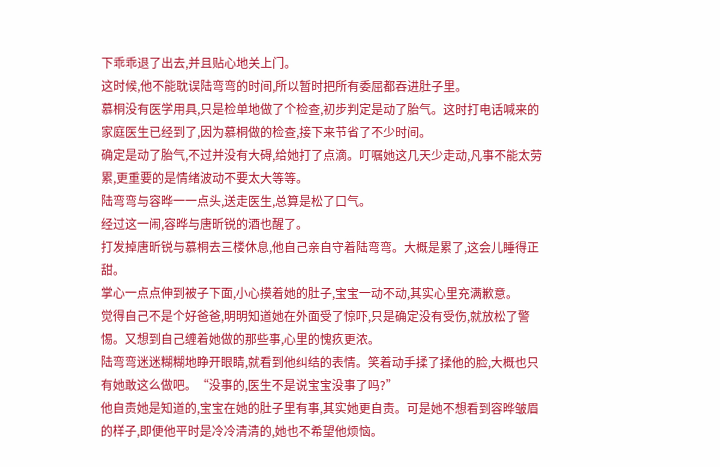下乖乖退了出去,并且贴心地关上门。
这时候,他不能耽误陆弯弯的时间,所以暂时把所有委屈都吞进肚子里。
慕桐没有医学用具,只是检单地做了个检查,初步判定是动了胎气。这时打电话喊来的家庭医生已经到了,因为慕桐做的检查,接下来节省了不少时间。
确定是动了胎气,不过并没有大碍,给她打了点滴。叮嘱她这几天少走动,凡事不能太劳累,更重要的是情绪波动不要太大等等。
陆弯弯与容晔一一点头,送走医生,总算是松了口气。
经过这一闹,容晔与唐昕锐的酒也醒了。
打发掉唐昕锐与慕桐去三楼休息,他自己亲自守着陆弯弯。大概是累了,这会儿睡得正甜。
掌心一点点伸到被子下面,小心摸着她的肚子,宝宝一动不动,其实心里充满歉意。
觉得自己不是个好爸爸,明明知道她在外面受了惊吓,只是确定没有受伤,就放松了警惕。又想到自己缠着她做的那些事,心里的愧疚更浓。
陆弯弯迷迷糊糊地睁开眼睛,就看到他纠结的表情。笑着动手揉了揉他的脸,大概也只有她敢这么做吧。“没事的,医生不是说宝宝没事了吗?”
他自责她是知道的,宝宝在她的肚子里有事,其实她更自责。可是她不想看到容晔皱眉的样子,即便他平时是冷冷清清的,她也不希望他烦恼。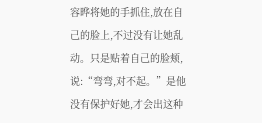容晔将她的手抓住,放在自己的脸上,不过没有让她乱动。只是贴着自己的脸颊,说:“弯弯,对不起。”是他没有保护好她,才会出这种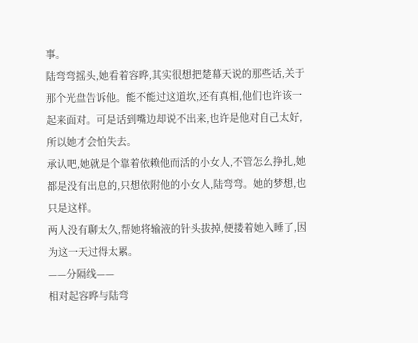事。
陆弯弯摇头,她看着容晔,其实很想把楚幕天说的那些话,关于那个光盘告诉他。能不能过这道坎,还有真相,他们也许该一起来面对。可是话到嘴边却说不出来,也许是他对自己太好,所以她才会怕失去。
承认吧,她就是个靠着依赖他而活的小女人,不管怎么挣扎,她都是没有出息的,只想依附他的小女人,陆弯弯。她的梦想,也只是这样。
两人没有聊太久,帮她将输液的针头拔掉,便搂着她入睡了,因为这一天过得太累。
——分隔线——
相对起容晔与陆弯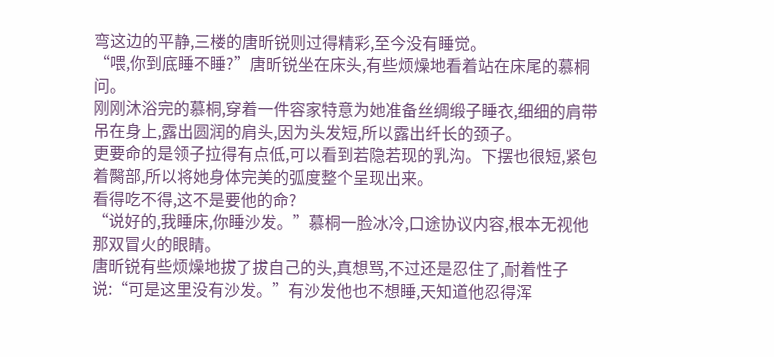弯这边的平静,三楼的唐昕锐则过得精彩,至今没有睡觉。
“喂,你到底睡不睡?”唐昕锐坐在床头,有些烦燥地看着站在床尾的慕桐问。
刚刚沐浴完的慕桐,穿着一件容家特意为她准备丝绸缎子睡衣,细细的肩带吊在身上,露出圆润的肩头,因为头发短,所以露出纤长的颈子。
更要命的是领子拉得有点低,可以看到若隐若现的乳沟。下摆也很短,紧包着臋部,所以将她身体完美的弧度整个呈现出来。
看得吃不得,这不是要他的命?
“说好的,我睡床,你睡沙发。”慕桐一脸冰冷,口途协议内容,根本无视他那双冒火的眼睛。
唐昕锐有些烦燥地拔了拔自己的头,真想骂,不过还是忍住了,耐着性子说:“可是这里没有沙发。”有沙发他也不想睡,天知道他忍得浑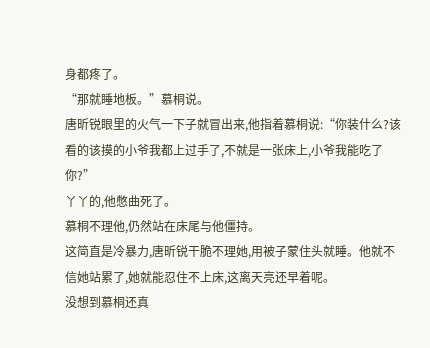身都疼了。
“那就睡地板。”慕桐说。
唐昕锐眼里的火气一下子就冒出来,他指着慕桐说:“你装什么?该看的该摸的小爷我都上过手了,不就是一张床上,小爷我能吃了你?”
丫丫的,他憋曲死了。
慕桐不理他,仍然站在床尾与他僵持。
这简直是冷暴力,唐昕锐干脆不理她,用被子蒙住头就睡。他就不信她站累了,她就能忍住不上床,这离天亮还早着呢。
没想到慕桐还真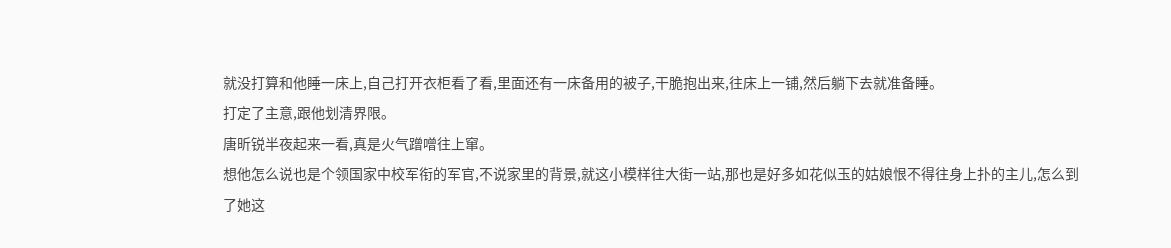就没打算和他睡一床上,自己打开衣柜看了看,里面还有一床备用的被子,干脆抱出来,往床上一铺,然后躺下去就准备睡。
打定了主意,跟他划清界限。
唐昕锐半夜起来一看,真是火气蹭噌往上窜。
想他怎么说也是个领国家中校军衔的军官,不说家里的背景,就这小模样往大街一站,那也是好多如花似玉的姑娘恨不得往身上扑的主儿,怎么到了她这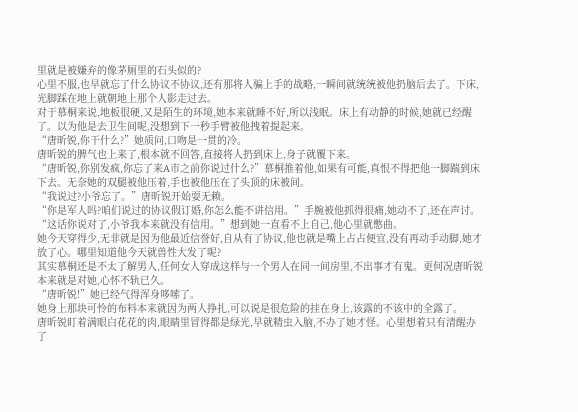里就是被嫌弃的像茅厕里的石头似的?
心里不服,也早就忘了什么协议不协议,还有那将人骗上手的战略,一瞬间就统统被他扔脑后去了。下床,光脚踩在地上就朝地上那个人影走过去。
对于慕桐来说,地板很硬,又是陌生的环境,她本来就睡不好,所以浅眠。床上有动静的时候,她就已经醒了。以为他是去卫生间呢,没想到下一秒手臂被他拽着提起来。
“唐昕锐,你干什么?”她质问,口吻是一贯的冷。
唐昕锐的脾气也上来了,根本就不回答,直接将人扔到床上,身子就覆下来。
“唐昕锐,你别发疯,你忘了来A市之前你说过什么?”慕桐推着他,如果有可能,真恨不得把他一脚踹到床下去。无奈她的双腿被他压着,手也被他压在了头顶的床被间。
“我说过?小爷忘了。”唐昕锐开始耍无赖。
“你是军人吗?咱们说过的协议假订婚,你怎么能不讲信用。”手腕被他抓得很痛,她动不了,还在声讨。
“这话你说对了,小爷我本来就没有信用。”想到她一直看不上自己,他心里就憋曲。
她今天穿得少,无非就是因为他最近信誉好,自从有了协议,他也就是嘴上占占便宜,没有再动手动脚,她才放了心。哪里知道他今天就兽性大发了呢?
其实慕桐还是不太了解男人,任何女人穿成这样与一个男人在同一间房里,不出事才有鬼。更何况唐昕锐本来就是对她,心怀不轨已久。
“唐昕锐!”她已经气得浑身哆嗦了。
她身上那块可怜的布料本来就因为两人挣扎,可以说是很危险的挂在身上,该露的不该中的全露了。
唐昕锐盯着满眼白花花的肉,眼睛里冒得都是绿光,早就精虫入脑,不办了她才怪。心里想着只有清醒办了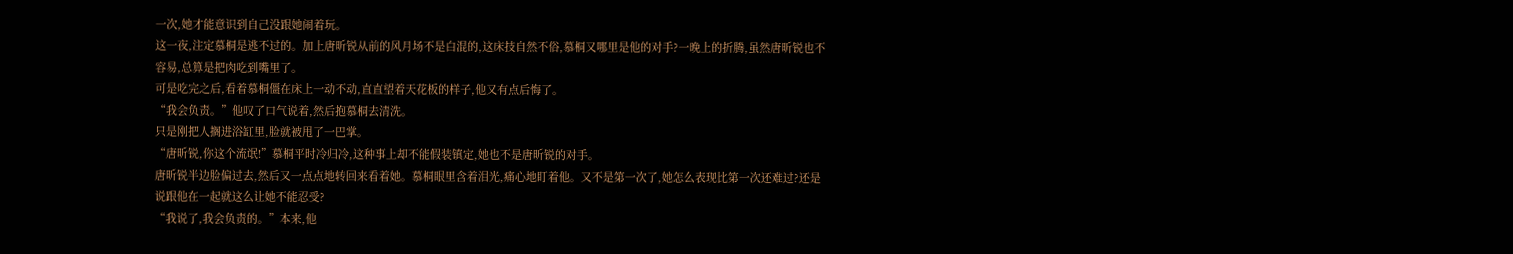一次,她才能意识到自己没跟她闹着玩。
这一夜,注定慕桐是逃不过的。加上唐昕锐从前的风月场不是白混的,这床技自然不俗,慕桐又哪里是他的对手?一晚上的折腾,虽然唐昕锐也不容易,总算是把肉吃到嘴里了。
可是吃完之后,看着慕桐僵在床上一动不动,直直望着天花板的样子,他又有点后悔了。
“我会负责。”他叹了口气说着,然后抱慕桐去清洗。
只是刚把人搁进浴缸里,脸就被甩了一巴掌。
“唐昕锐,你这个流氓!”慕桐平时冷归冷,这种事上却不能假装镇定,她也不是唐昕锐的对手。
唐昕锐半边脸偏过去,然后又一点点地转回来看着她。慕桐眼里含着泪光,痛心地盯着他。又不是第一次了,她怎么表现比第一次还难过?还是说跟他在一起就这么让她不能忍受?
“我说了,我会负责的。”本来,他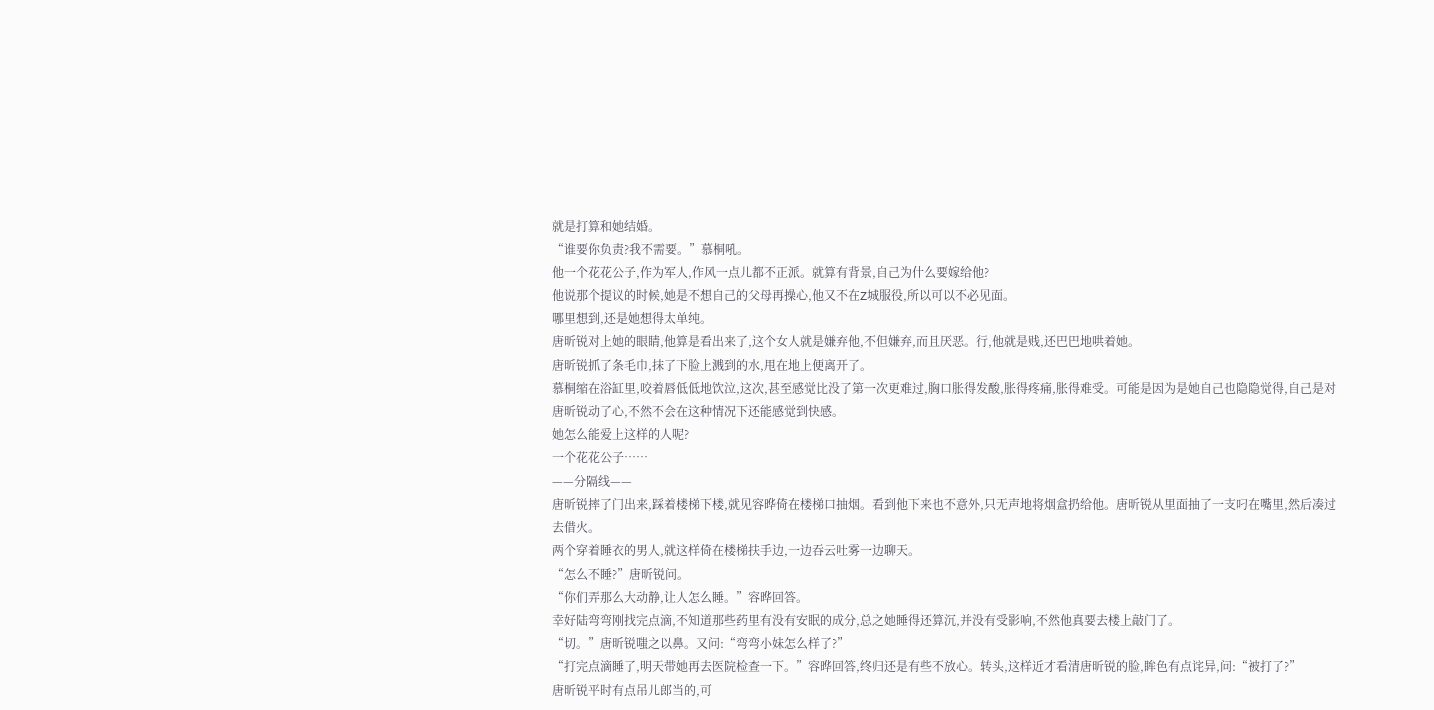就是打算和她结婚。
“谁要你负责?我不需要。”慕桐吼。
他一个花花公子,作为军人,作风一点儿都不正派。就算有背景,自己为什么要嫁给他?
他说那个提议的时候,她是不想自己的父母再操心,他又不在Z城服役,所以可以不必见面。
哪里想到,还是她想得太单纯。
唐昕锐对上她的眼睛,他算是看出来了,这个女人就是嫌弃他,不但嫌弃,而且厌恶。行,他就是贱,还巴巴地哄着她。
唐昕锐抓了条毛巾,抹了下脸上溅到的水,甩在地上便离开了。
慕桐缩在浴缸里,咬着唇低低地饮泣,这次,甚至感觉比没了第一次更难过,胸口胀得发酸,胀得疼痛,胀得难受。可能是因为是她自己也隐隐觉得,自己是对唐昕锐动了心,不然不会在这种情况下还能感觉到快感。
她怎么能爱上这样的人呢?
一个花花公子……
——分隔线——
唐昕锐摔了门出来,踩着楼梯下楼,就见容晔倚在楼梯口抽烟。看到他下来也不意外,只无声地将烟盒扔给他。唐昕锐从里面抽了一支叼在嘴里,然后凑过去借火。
两个穿着睡衣的男人,就这样倚在楼梯扶手边,一边吞云吐雾一边聊天。
“怎么不睡?”唐昕锐问。
“你们弄那么大动静,让人怎么睡。”容晔回答。
幸好陆弯弯刚找完点滴,不知道那些药里有没有安眠的成分,总之她睡得还算沉,并没有受影响,不然他真要去楼上敲门了。
“切。”唐昕锐嗤之以鼻。又问:“弯弯小妹怎么样了?”
“打完点滴睡了,明天带她再去医院检查一下。”容晔回答,终归还是有些不放心。转头,这样近才看清唐昕锐的脸,眸色有点诧异,问:“被打了?”
唐昕锐平时有点吊儿郎当的,可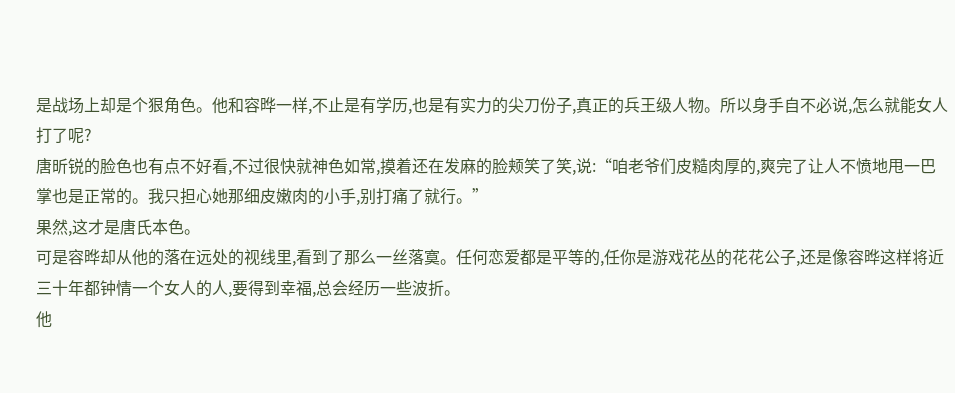是战场上却是个狠角色。他和容晔一样,不止是有学历,也是有实力的尖刀份子,真正的兵王级人物。所以身手自不必说,怎么就能女人打了呢?
唐昕锐的脸色也有点不好看,不过很快就神色如常,摸着还在发麻的脸颊笑了笑,说:“咱老爷们皮糙肉厚的,爽完了让人不愤地甩一巴掌也是正常的。我只担心她那细皮嫩肉的小手,别打痛了就行。”
果然,这才是唐氏本色。
可是容晔却从他的落在远处的视线里,看到了那么一丝落寞。任何恋爱都是平等的,任你是游戏花丛的花花公子,还是像容晔这样将近三十年都钟情一个女人的人,要得到幸福,总会经历一些波折。
他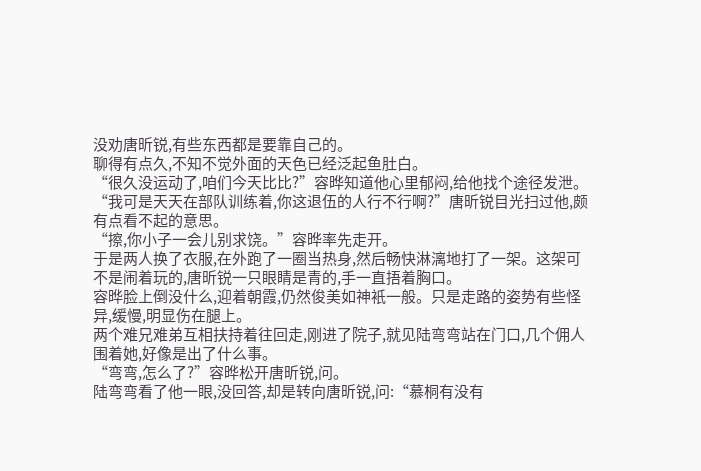没劝唐昕锐,有些东西都是要靠自己的。
聊得有点久,不知不觉外面的天色已经泛起鱼肚白。
“很久没运动了,咱们今天比比?”容晔知道他心里郁闷,给他找个途径发泄。
“我可是天天在部队训练着,你这退伍的人行不行啊?”唐昕锐目光扫过他,颇有点看不起的意思。
“擦,你小子一会儿别求饶。”容晔率先走开。
于是两人换了衣服,在外跑了一圈当热身,然后畅快淋漓地打了一架。这架可不是闹着玩的,唐昕锐一只眼睛是青的,手一直捂着胸口。
容晔脸上倒没什么,迎着朝霞,仍然俊美如神衹一般。只是走路的姿势有些怪异,缓慢,明显伤在腿上。
两个难兄难弟互相扶持着往回走,刚进了院子,就见陆弯弯站在门口,几个佣人围着她,好像是出了什么事。
“弯弯,怎么了?”容晔松开唐昕锐,问。
陆弯弯看了他一眼,没回答,却是转向唐昕锐,问:“慕桐有没有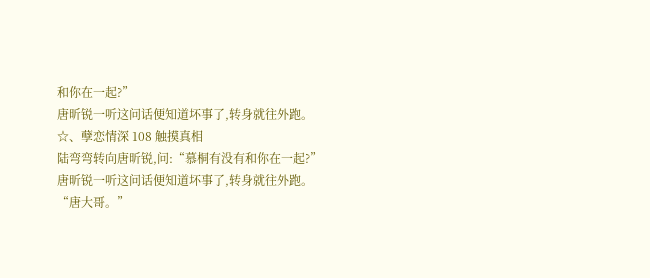和你在一起?”
唐昕锐一听这问话便知道坏事了,转身就往外跑。
☆、孽恋情深 108 触摸真相
陆弯弯转向唐昕锐,问:“慕桐有没有和你在一起?”
唐昕锐一听这问话便知道坏事了,转身就往外跑。
“唐大哥。”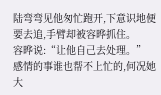陆弯弯见他匆忙跑开,下意识地便要去追,手臂却被容晔抓住。
容晔说:“让他自己去处理。”
感情的事谁也帮不上忙的,何况她大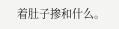着肚子掺和什么。